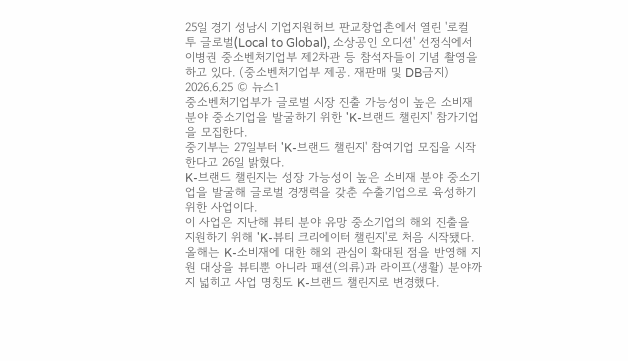25일 경기 성남시 기업지원허브 판교창업촌에서 열린 '로컬 투 글로벌(Local to Global), 소상공인 오디션' 선정식에서 이병권 중소벤처기업부 제2차관 등 참석자들이 기념 촬영을 하고 있다. (중소벤처기업부 제공. 재판매 및 DB금지) 2026.6.25 © 뉴스1
중소벤처기업부가 글로벌 시장 진출 가능성이 높은 소비재 분야 중소기업을 발굴하기 위한 'K-브랜드 챌린지' 참가기업을 모집한다.
중기부는 27일부터 'K-브랜드 챌린지' 참여기업 모집을 시작한다고 26일 밝혔다.
K-브랜드 챌린지는 성장 가능성이 높은 소비재 분야 중소기업을 발굴해 글로벌 경쟁력을 갖춘 수출기업으로 육성하기 위한 사업이다.
이 사업은 지난해 뷰티 분야 유망 중소기업의 해외 진출을 지원하기 위해 'K-뷰티 크리에이터 챌린지'로 처음 시작됐다.
올해는 K-소비재에 대한 해외 관심이 확대된 점을 반영해 지원 대상을 뷰티뿐 아니라 패션(의류)과 라이프(생활) 분야까지 넓히고 사업 명칭도 K-브랜드 챌린지로 변경했다.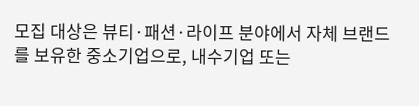모집 대상은 뷰티·패션·라이프 분야에서 자체 브랜드를 보유한 중소기업으로, 내수기업 또는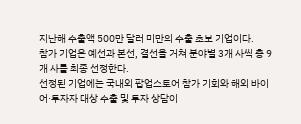지난해 수출액 500만 달러 미만의 수출 초보 기업이다.
참가 기업은 예선과 본선, 결선을 거쳐 분야별 3개 사씩 총 9개 사를 최종 선정한다.
선정된 기업에는 국내외 팝업스토어 참가 기회와 해외 바이어·투자자 대상 수출 및 투자 상담이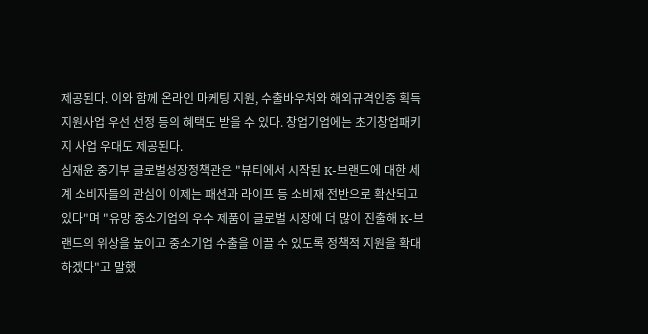제공된다. 이와 함께 온라인 마케팅 지원, 수출바우처와 해외규격인증 획득 지원사업 우선 선정 등의 혜택도 받을 수 있다. 창업기업에는 초기창업패키지 사업 우대도 제공된다.
심재윤 중기부 글로벌성장정책관은 "뷰티에서 시작된 K-브랜드에 대한 세계 소비자들의 관심이 이제는 패션과 라이프 등 소비재 전반으로 확산되고 있다"며 "유망 중소기업의 우수 제품이 글로벌 시장에 더 많이 진출해 K-브랜드의 위상을 높이고 중소기업 수출을 이끌 수 있도록 정책적 지원을 확대하겠다"고 말했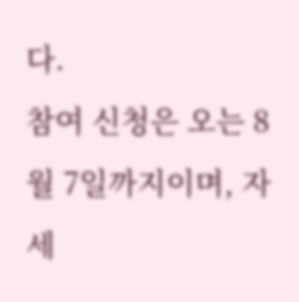다.
참여 신청은 오는 8월 7일까지이며, 자세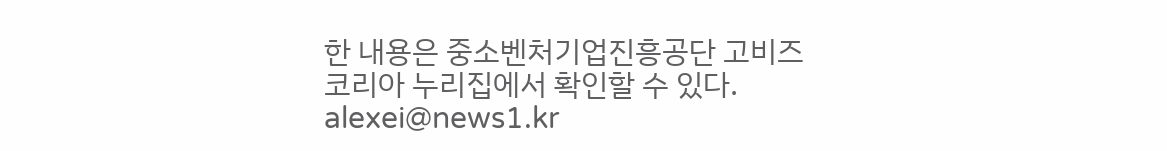한 내용은 중소벤처기업진흥공단 고비즈코리아 누리집에서 확인할 수 있다.
alexei@news1.kr